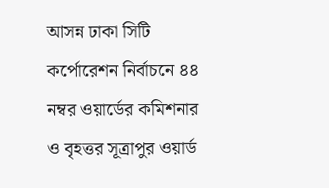আসন্ন ঢাকা সিটি কর্পোরেশন নির্বাচনে ৪৪ নম্বর ওয়ার্ডের কমিশনার ও বৃহত্তর সূত্রাপুর ওয়ার্ড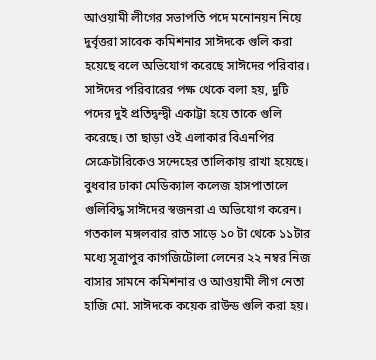আওয়ামী লীগের সভাপতি পদে মনোনয়ন নিয়ে দুর্বৃত্তরা সাবেক কমিশনার সাঈদকে গুলি করা হয়েছে বলে অভিযোগ করেছে সাঈদের পরিবার।
সাঈদের পরিবারের পক্ষ থেকে বলা হয়, দুটি পদের দুই প্রতিদ্বন্দ্বী একাট্টা হয়ে তাকে গুলি করেছে। তা ছাড়া ওই এলাকার বিএনপির সেক্রেটারিকেও সন্দেহের তালিকায় রাখা হয়েছে। বুধবার ঢাকা মেডিক্যাল কলেজ হাসপাতালে গুলিবিদ্ধ সাঈদের স্বজনরা এ অভিযোগ করেন।
গতকাল মঙ্গলবার রাত সাড়ে ১০ টা থেকে ১১টার মধ্যে সূত্রাপুর কাগজিটোলা লেনের ২২ নম্বর নিজ বাসার সামনে কমিশনার ও আওয়ামী লীগ নেতা হাজি মো. সাঈদকে কয়েক রাউন্ড গুলি করা হয়।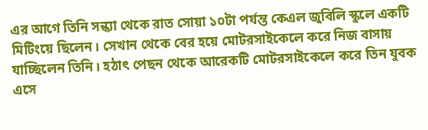এর আগে তিনি সন্ধ্যা থেকে রাত সোয়া ১০টা পর্যন্ত কেএল জুবিলি স্কুলে একটি মিটিংয়ে ছিলেন। সেখান থেকে বের হয়ে মোটরসাইকেলে করে নিজ বাসায় যাচ্ছিলেন তিনি। হঠাৎ পেছন থেকে আরেকটি মোটরসাইকেলে করে তিন যুবক এসে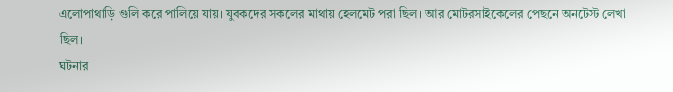এলোপাথাড়ি গুলি করে পালিয়ে যায়। যুবকদের সকলের মাথায় হেলমেট পরা ছিল। আর মোটরসাইকেলের পেছনে অনটেস্ট লেখা ছিল।
ঘটনার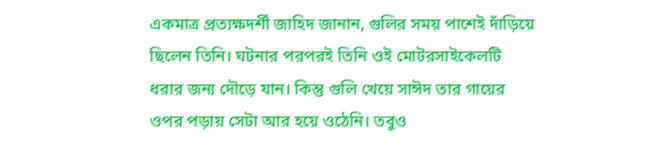একমাত্র প্রত্যক্ষদর্শী জাহিদ জানান, গুলির সময় পাশেই দাঁড়িয়ে ছিলেন তিনি। ঘটনার পরপরই তিনি ওই মোটরসাইকেলটি ধরার জন্য দৌড়ে যান। কিন্তু গুলি খেয়ে সাঈদ তার গায়ের ওপর পড়ায় সেটা আর হয়ে ওঠেনি। তবুও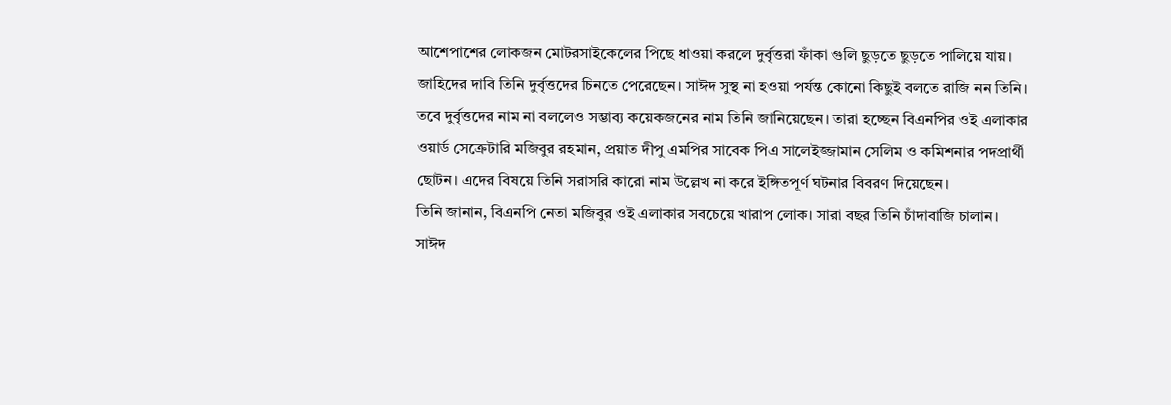আশেপাশের লোকজন মোটরসাইকেলের পিছে ধাওয়া করলে দুর্বৃত্তরা ফাঁকা গুলি ছুড়তে ছুড়তে পালিয়ে যায়।
জাহিদের দাবি তিনি দুর্বৃত্তদের চিনতে পেরেছেন। সাঈদ সুস্থ না হওয়া পর্যন্ত কোনো কিছুই বলতে রাজি নন তিনি। তবে দুর্বৃত্তদের নাম না বললেও সম্ভাব্য কয়েকজনের নাম তিনি জানিয়েছেন। তারা হচ্ছেন বিএনপির ওই এলাকার ওয়ার্ড সেক্রেটারি মজিবুর রহমান, প্রয়াত দীপু এমপির সাবেক পিএ সালেইজ্জামান সেলিম ও কমিশনার পদপ্রার্থী ছোটন। এদের বিষয়ে তিনি সরাসরি কারো নাম উল্লেখ না করে ইঙ্গিতপূর্ণ ঘটনার বিবরণ দিয়েছেন।
তিনি জানান, বিএনপি নেতা মজিবুর ওই এলাকার সবচেয়ে খারাপ লোক। সারা বছর তিনি চাঁদাবাজি চালান। সাঈদ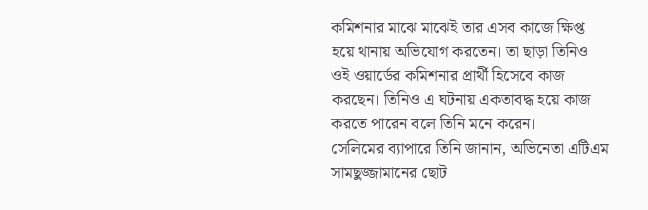কমিশনার মাঝে মাঝেই তার এসব কাজে ক্ষিপ্ত হয়ে থানায় অভিযোগ করতেন। তা ছাড়া তিনিও ওই ওয়ার্ডের কমিশনার প্রার্থী হিসেবে কাজ করছেন। তিনিও এ ঘটনায় একতাবদ্ধ হয়ে কাজ করতে পারেন বলে তিনি মনে করেন।
সেলিমের ব্যাপারে তিনি জানান, অভিনেতা এটিএম সামছুজ্জামানের ছোট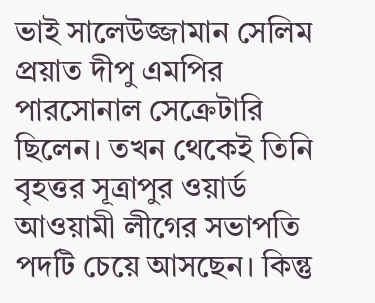ভাই সালেউজ্জামান সেলিম প্রয়াত দীপু এমপির পারসোনাল সেক্রেটারি ছিলেন। তখন থেকেই তিনি বৃহত্তর সূত্রাপুর ওয়ার্ড আওয়ামী লীগের সভাপতি পদটি চেয়ে আসছেন। কিন্তু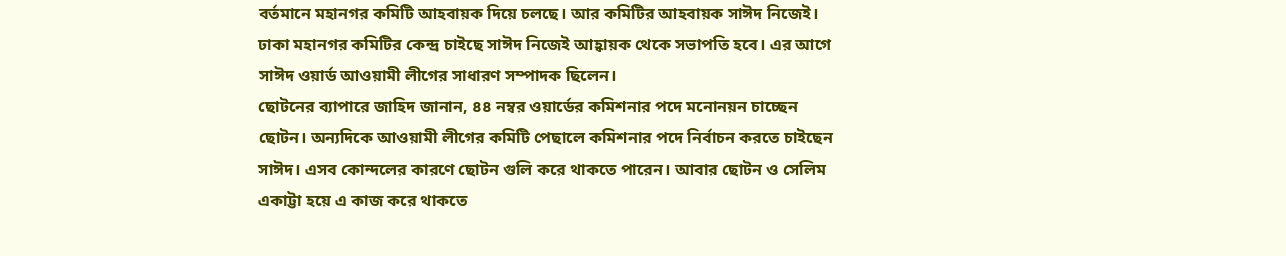বর্তমানে মহানগর কমিটি আহবায়ক দিয়ে চলছে। আর কমিটির আহবায়ক সাঈদ নিজেই। ঢাকা মহানগর কমিটির কেন্দ্র চাইছে সাঈদ নিজেই আহ্বায়ক থেকে সভাপতি হবে। এর আগে সাঈদ ওয়ার্ড আওয়ামী লীগের সাধারণ সম্পাদক ছিলেন।
ছোটনের ব্যাপারে জাহিদ জানান, ৪৪ নম্বর ওয়ার্ডের কমিশনার পদে মনোনয়ন চাচ্ছেন ছোটন। অন্যদিকে আওয়ামী লীগের কমিটি পেছালে কমিশনার পদে নির্বাচন করতে চাইছেন সাঈদ। এসব কোন্দলের কারণে ছোটন গুলি করে থাকতে পারেন। আবার ছোটন ও সেলিম একাট্টা হয়ে এ কাজ করে থাকতে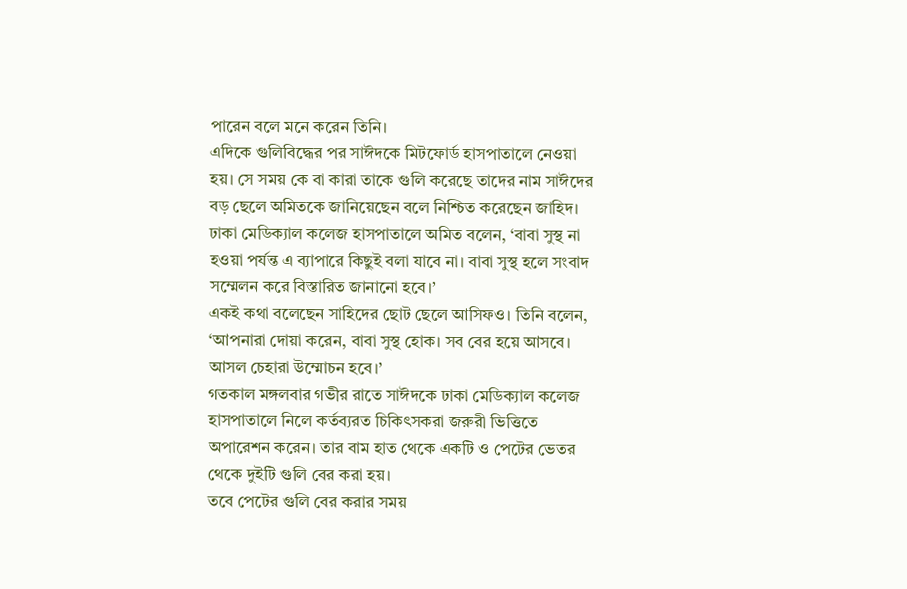পারেন বলে মনে করেন তিনি।
এদিকে গুলিবিদ্ধের পর সাঈদকে মিটফোর্ড হাসপাতালে নেওয়া হয়। সে সময় কে বা কারা তাকে গুলি করেছে তাদের নাম সাঈদের বড় ছেলে অমিতকে জানিয়েছেন বলে নিশ্চিত করেছেন জাহিদ।
ঢাকা মেডিক্যাল কলেজ হাসপাতালে অমিত বলেন, ‘বাবা সুস্থ না হওয়া পর্যন্ত এ ব্যাপারে কিছুই বলা যাবে না। বাবা সুস্থ হলে সংবাদ সম্মেলন করে বিস্তারিত জানানো হবে।’
একই কথা বলেছেন সাহিদের ছোট ছেলে আসিফও। তিনি বলেন, ‘আপনারা দোয়া করেন, বাবা সুস্থ হোক। সব বের হয়ে আসবে। আসল চেহারা উম্মোচন হবে।’
গতকাল মঙ্গলবার গভীর রাতে সাঈদকে ঢাকা মেডিক্যাল কলেজ হাসপাতালে নিলে কর্তব্যরত চিকিৎসকরা জরুরী ভিত্তিতে অপারেশন করেন। তার বাম হাত থেকে একটি ও পেটের ভেতর থেকে দুইটি গুলি বের করা হয়।
তবে পেটের গুলি বের করার সময়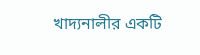খাদ্যনালীর একটি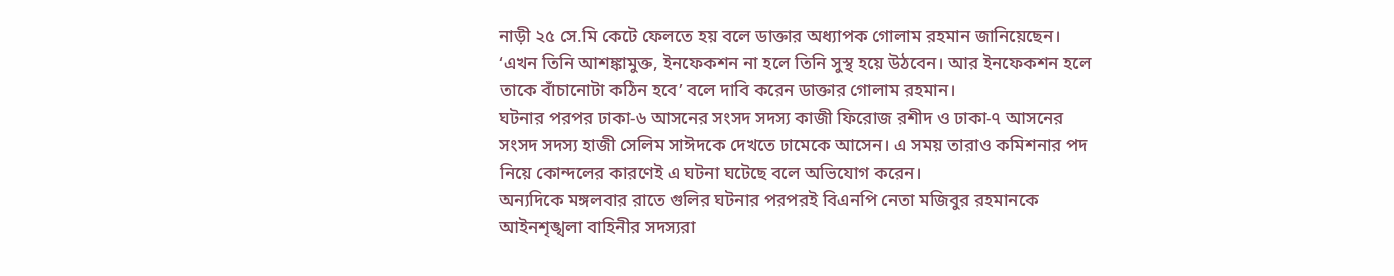নাড়ী ২৫ সে.মি কেটে ফেলতে হয় বলে ডাক্তার অধ্যাপক গোলাম রহমান জানিয়েছেন। ‘এখন তিনি আশঙ্কামুক্ত, ইনফেকশন না হলে তিনি সুস্থ হয়ে উঠবেন। আর ইনফেকশন হলে তাকে বাঁচানোটা কঠিন হবে’ বলে দাবি করেন ডাক্তার গোলাম রহমান।
ঘটনার পরপর ঢাকা-৬ আসনের সংসদ সদস্য কাজী ফিরোজ রশীদ ও ঢাকা-৭ আসনের সংসদ সদস্য হাজী সেলিম সাঈদকে দেখতে ঢামেকে আসেন। এ সময় তারাও কমিশনার পদ নিয়ে কোন্দলের কারণেই এ ঘটনা ঘটেছে বলে অভিযোগ করেন।
অন্যদিকে মঙ্গলবার রাতে গুলির ঘটনার পরপরই বিএনপি নেতা মজিবুর রহমানকে আইনশৃঙ্খলা বাহিনীর সদস্যরা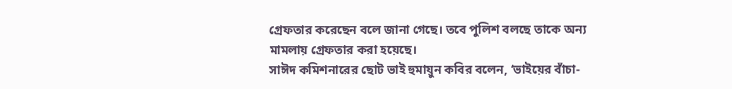গ্রেফতার করেছেন বলে জানা গেছে। তবে পুলিশ বলছে তাকে অন্য মামলায় গ্রেফতার করা হয়েছে।
সাঈদ কমিশনারের ছোট ভাই হুমায়ুন কবির বলেন, ‘ভাইয়ের বাঁচা-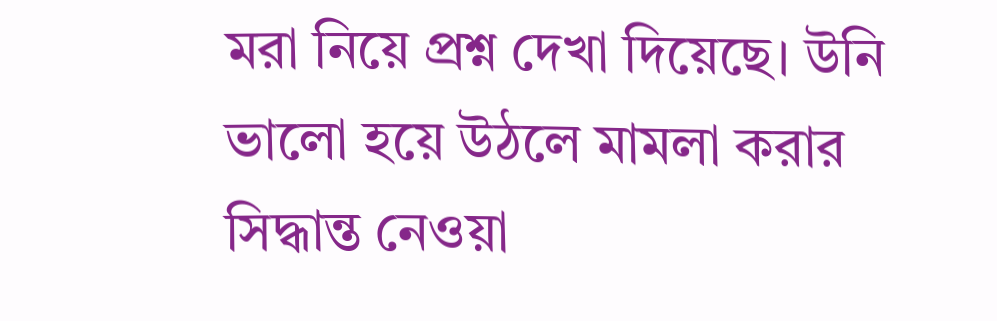মরা নিয়ে প্রশ্ন দেখা দিয়েছে। উনি ভালো হয়ে উঠলে মামলা করার সিদ্ধান্ত নেওয়া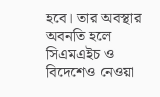হবে। তার অবস্থার অবনতি হলে সিএমএইচ ও বিদেশেও নেওয়া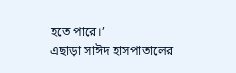হতে পারে।’
এছাড়া সাঈদ হাসপাতালের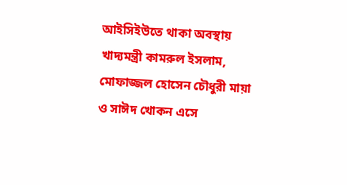আইসিইউতে থাকা অবস্থায় খাদ্যমন্ত্রী কামরুল ইসলাম, মোফাজ্জল হোসেন চৌধুরী মায়া ও সাঈদ খোকন এসে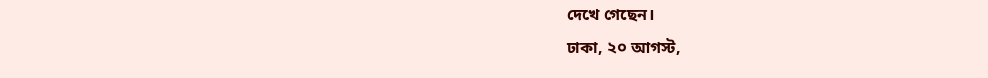দেখে গেছেন।
ঢাকা, ২০ আগস্ট,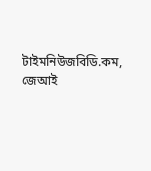টাইমনিউজবিডি.কম, জেআই